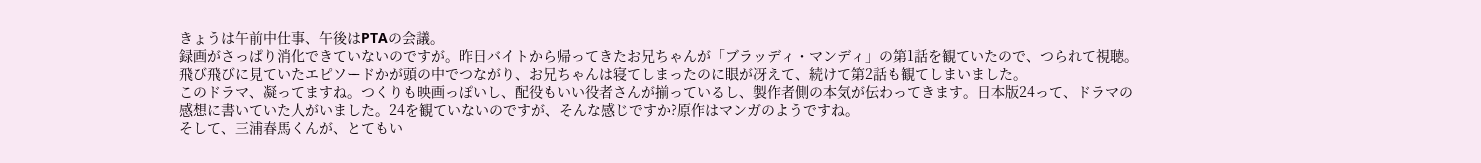きょうは午前中仕事、午後はPTAの会議。
録画がさっぱり消化できていないのですが。昨日バイトから帰ってきたお兄ちゃんが「ブラッディ・マンディ」の第1話を観ていたので、つられて視聴。飛び飛びに見ていたエピソードかが頭の中でつながり、お兄ちゃんは寝てしまったのに眼が冴えて、続けて第2話も観てしまいました。
このドラマ、凝ってますね。つくりも映画っぽいし、配役もいい役者さんが揃っているし、製作者側の本気が伝わってきます。日本版24って、ドラマの感想に書いていた人がいました。24を観ていないのですが、そんな感じですか?原作はマンガのようですね。
そして、三浦春馬くんが、とてもい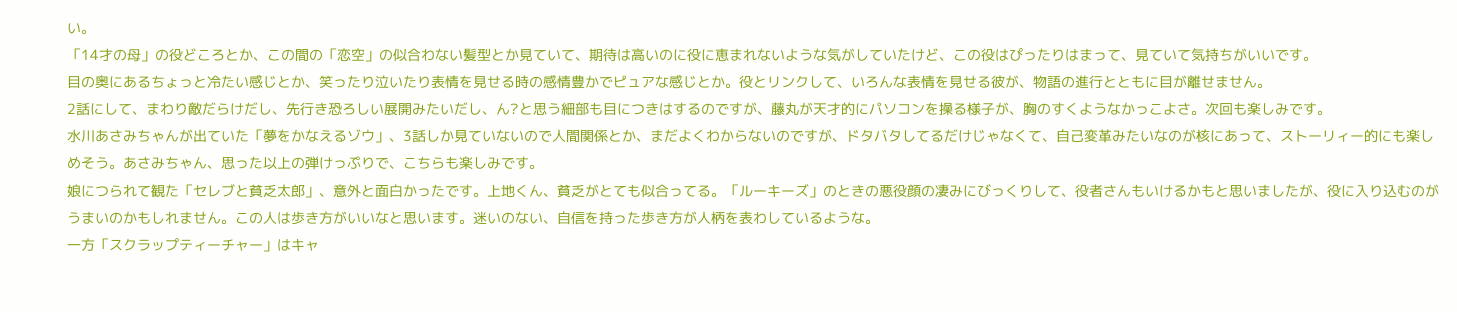い。
「14才の母」の役どころとか、この間の「恋空」の似合わない髪型とか見ていて、期待は高いのに役に恵まれないような気がしていたけど、この役はぴったりはまって、見ていて気持ちがいいです。
目の奥にあるちょっと冷たい感じとか、笑ったり泣いたり表情を見せる時の感情豊かでピュアな感じとか。役とリンクして、いろんな表情を見せる彼が、物語の進行とともに目が離せません。
2話にして、まわり敵だらけだし、先行き恐ろしい展開みたいだし、ん?と思う細部も目につきはするのですが、藤丸が天才的にパソコンを操る様子が、胸のすくようなかっこよさ。次回も楽しみです。
水川あさみちゃんが出ていた「夢をかなえるゾウ」、3話しか見ていないので人間関係とか、まだよくわからないのですが、ドタバタしてるだけじゃなくて、自己変革みたいなのが核にあって、ストーリィー的にも楽しめそう。あさみちゃん、思った以上の弾けっぷりで、こちらも楽しみです。
娘につられて観た「セレブと貧乏太郎」、意外と面白かったです。上地くん、貧乏がとても似合ってる。「ルーキーズ」のときの悪役顔の凄みにびっくりして、役者さんもいけるかもと思いましたが、役に入り込むのがうまいのかもしれません。この人は歩き方がいいなと思います。迷いのない、自信を持った歩き方が人柄を表わしているような。
一方「スクラップティーチャー」はキャ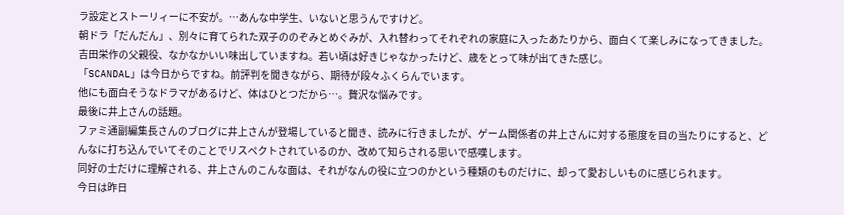ラ設定とストーリィーに不安が。…あんな中学生、いないと思うんですけど。
朝ドラ「だんだん」、別々に育てられた双子ののぞみとめぐみが、入れ替わってそれぞれの家庭に入ったあたりから、面白くて楽しみになってきました。吉田栄作の父親役、なかなかいい味出していますね。若い頃は好きじゃなかったけど、歳をとって味が出てきた感じ。
「SCANDAL」は今日からですね。前評判を聞きながら、期待が段々ふくらんでいます。
他にも面白そうなドラマがあるけど、体はひとつだから…。贅沢な悩みです。
最後に井上さんの話題。
ファミ通副編集長さんのブログに井上さんが登場していると聞き、読みに行きましたが、ゲーム関係者の井上さんに対する態度を目の当たりにすると、どんなに打ち込んでいてそのことでリスペクトされているのか、改めて知らされる思いで感嘆します。
同好の士だけに理解される、井上さんのこんな面は、それがなんの役に立つのかという種類のものだけに、却って愛おしいものに感じられます。
今日は昨日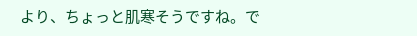より、ちょっと肌寒そうですね。で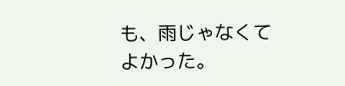も、雨じゃなくてよかった。